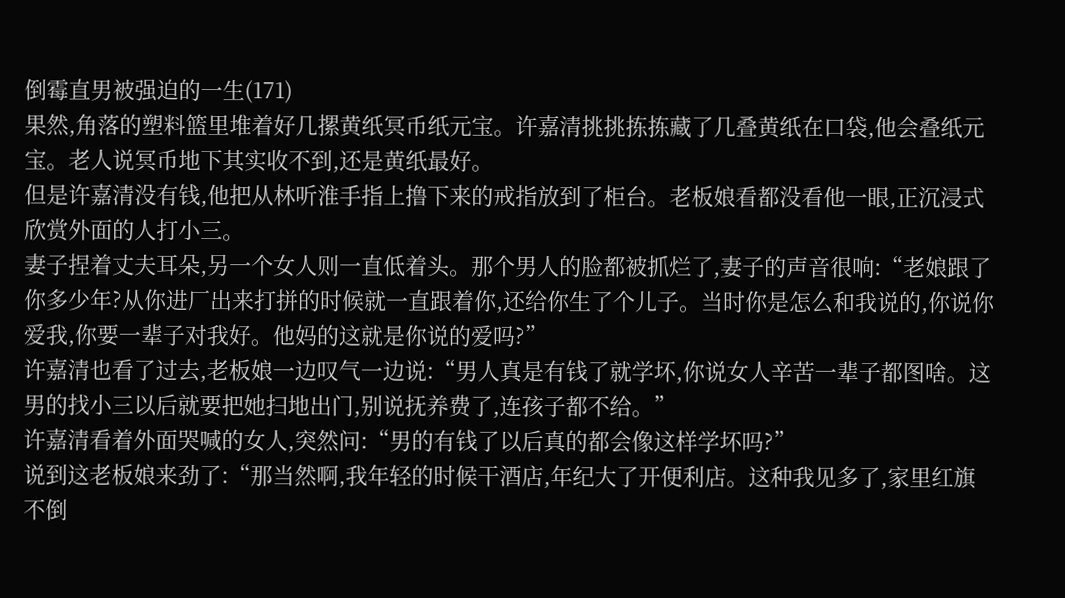倒霉直男被强迫的一生(171)
果然,角落的塑料篮里堆着好几摞黄纸冥币纸元宝。许嘉清挑挑拣拣藏了几叠黄纸在口袋,他会叠纸元宝。老人说冥币地下其实收不到,还是黄纸最好。
但是许嘉清没有钱,他把从林听淮手指上撸下来的戒指放到了柜台。老板娘看都没看他一眼,正沉浸式欣赏外面的人打小三。
妻子捏着丈夫耳朵,另一个女人则一直低着头。那个男人的脸都被抓烂了,妻子的声音很响:“老娘跟了你多少年?从你进厂出来打拼的时候就一直跟着你,还给你生了个儿子。当时你是怎么和我说的,你说你爱我,你要一辈子对我好。他妈的这就是你说的爱吗?”
许嘉清也看了过去,老板娘一边叹气一边说:“男人真是有钱了就学坏,你说女人辛苦一辈子都图啥。这男的找小三以后就要把她扫地出门,别说抚养费了,连孩子都不给。”
许嘉清看着外面哭喊的女人,突然问:“男的有钱了以后真的都会像这样学坏吗?”
说到这老板娘来劲了:“那当然啊,我年轻的时候干酒店,年纪大了开便利店。这种我见多了,家里红旗不倒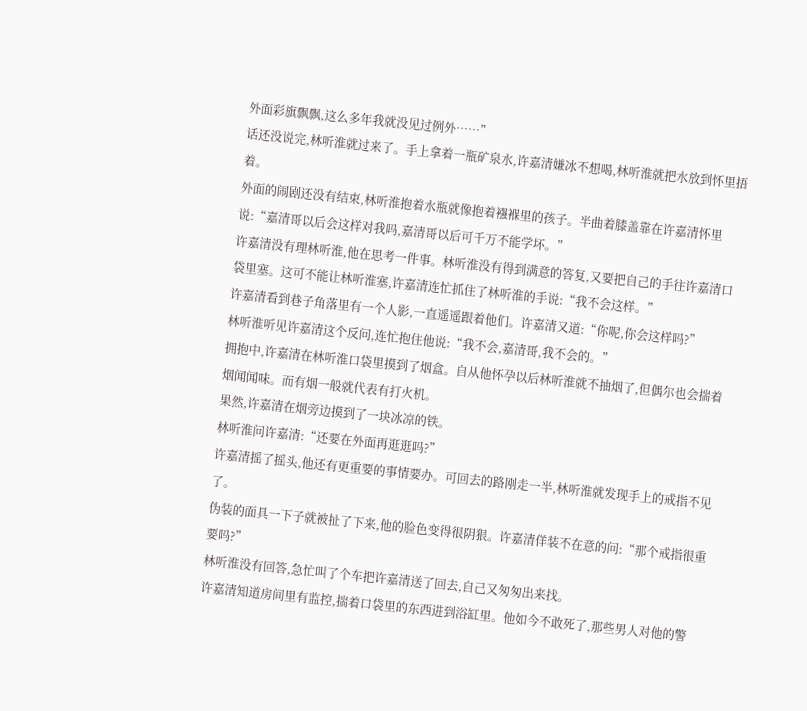外面彩旗飘飘,这么多年我就没见过例外……”
话还没说完,林听淮就过来了。手上拿着一瓶矿泉水,许嘉清嫌冰不想喝,林听淮就把水放到怀里捂着。
外面的闹剧还没有结束,林听淮抱着水瓶就像抱着襁褓里的孩子。半曲着膝盖靠在许嘉清怀里说:“嘉清哥以后会这样对我吗,嘉清哥以后可千万不能学坏。”
许嘉清没有理林听淮,他在思考一件事。林听淮没有得到满意的答复,又要把自己的手往许嘉清口袋里塞。这可不能让林听淮塞,许嘉清连忙抓住了林听淮的手说:“我不会这样。”
许嘉清看到巷子角落里有一个人影,一直遥遥跟着他们。许嘉清又道:“你呢,你会这样吗?”
林听淮听见许嘉清这个反问,连忙抱住他说:“我不会,嘉清哥,我不会的。”
拥抱中,许嘉清在林听淮口袋里摸到了烟盒。自从他怀孕以后林听淮就不抽烟了,但偶尔也会揣着烟闻闻味。而有烟一般就代表有打火机。
果然,许嘉清在烟旁边摸到了一块冰凉的铁。
林听淮问许嘉清:“还要在外面再逛逛吗?”
许嘉清摇了摇头,他还有更重要的事情要办。可回去的路刚走一半,林听淮就发现手上的戒指不见了。
伪装的面具一下子就被扯了下来,他的脸色变得很阴狠。许嘉清佯装不在意的问:“那个戒指很重要吗?”
林听淮没有回答,急忙叫了个车把许嘉清送了回去,自己又匆匆出来找。
许嘉清知道房间里有监控,揣着口袋里的东西进到浴缸里。他如今不敢死了,那些男人对他的警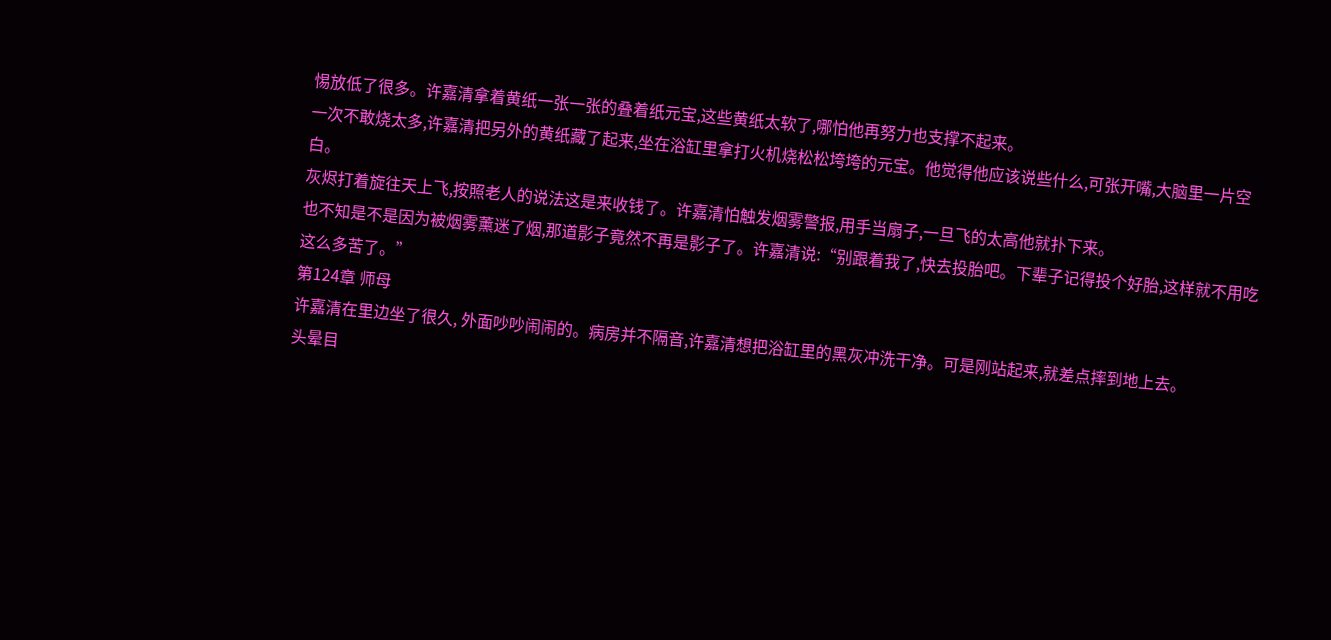惕放低了很多。许嘉清拿着黄纸一张一张的叠着纸元宝,这些黄纸太软了,哪怕他再努力也支撑不起来。
一次不敢烧太多,许嘉清把另外的黄纸藏了起来,坐在浴缸里拿打火机烧松松垮垮的元宝。他觉得他应该说些什么,可张开嘴,大脑里一片空白。
灰烬打着旋往天上飞,按照老人的说法这是来收钱了。许嘉清怕触发烟雾警报,用手当扇子,一旦飞的太高他就扑下来。
也不知是不是因为被烟雾薰迷了烟,那道影子竟然不再是影子了。许嘉清说:“别跟着我了,快去投胎吧。下辈子记得投个好胎,这样就不用吃这么多苦了。”
第124章 师母
许嘉清在里边坐了很久, 外面吵吵闹闹的。病房并不隔音,许嘉清想把浴缸里的黑灰冲洗干净。可是刚站起来,就差点摔到地上去。
头晕目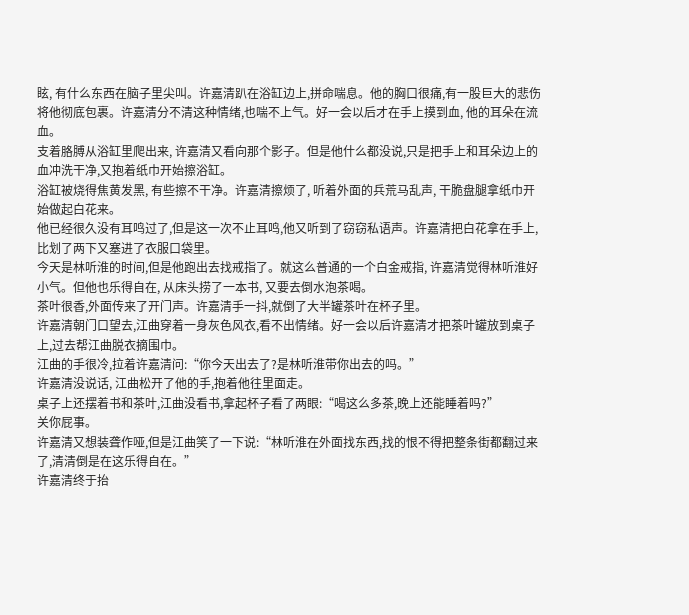眩, 有什么东西在脑子里尖叫。许嘉清趴在浴缸边上,拼命喘息。他的胸口很痛,有一股巨大的悲伤将他彻底包裹。许嘉清分不清这种情绪,也喘不上气。好一会以后才在手上摸到血, 他的耳朵在流血。
支着胳膊从浴缸里爬出来, 许嘉清又看向那个影子。但是他什么都没说,只是把手上和耳朵边上的血冲洗干净,又抱着纸巾开始擦浴缸。
浴缸被烧得焦黄发黑, 有些擦不干净。许嘉清擦烦了, 听着外面的兵荒马乱声, 干脆盘腿拿纸巾开始做起白花来。
他已经很久没有耳鸣过了,但是这一次不止耳鸣,他又听到了窃窃私语声。许嘉清把白花拿在手上,比划了两下又塞进了衣服口袋里。
今天是林听淮的时间,但是他跑出去找戒指了。就这么普通的一个白金戒指, 许嘉清觉得林听淮好小气。但他也乐得自在, 从床头捞了一本书, 又要去倒水泡茶喝。
茶叶很香,外面传来了开门声。许嘉清手一抖,就倒了大半罐茶叶在杯子里。
许嘉清朝门口望去,江曲穿着一身灰色风衣,看不出情绪。好一会以后许嘉清才把茶叶罐放到桌子上,过去帮江曲脱衣摘围巾。
江曲的手很冷,拉着许嘉清问:“你今天出去了?是林听淮带你出去的吗。”
许嘉清没说话, 江曲松开了他的手,抱着他往里面走。
桌子上还摆着书和茶叶,江曲没看书,拿起杯子看了两眼:“喝这么多茶,晚上还能睡着吗?”
关你屁事。
许嘉清又想装聋作哑,但是江曲笑了一下说:“林听淮在外面找东西,找的恨不得把整条街都翻过来了,清清倒是在这乐得自在。”
许嘉清终于抬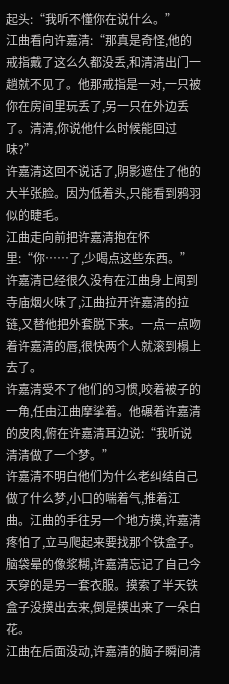起头:“我听不懂你在说什么。”
江曲看向许嘉清:“那真是奇怪,他的戒指戴了这么久都没丢,和清清出门一趟就不见了。他那戒指是一对,一只被你在房间里玩丢了,另一只在外边丢了。清清,你说他什么时候能回过味?”
许嘉清这回不说话了,阴影遮住了他的大半张脸。因为低着头,只能看到鸦羽似的睫毛。
江曲走向前把许嘉清抱在怀里:“你……了,少喝点这些东西。”
许嘉清已经很久没有在江曲身上闻到寺庙烟火味了,江曲拉开许嘉清的拉链,又替他把外套脱下来。一点一点吻着许嘉清的唇,很快两个人就滚到榻上去了。
许嘉清受不了他们的习惯,咬着被子的一角,任由江曲摩挲着。他碾着许嘉清的皮肉,俯在许嘉清耳边说:“我听说清清做了一个梦。”
许嘉清不明白他们为什么老纠结自己做了什么梦,小口的喘着气,推着江曲。江曲的手往另一个地方摸,许嘉清疼怕了,立马爬起来要找那个铁盒子。
脑袋晕的像浆糊,许嘉清忘记了自己今天穿的是另一套衣服。摸索了半天铁盒子没摸出去来,倒是摸出来了一朵白花。
江曲在后面没动,许嘉清的脑子瞬间清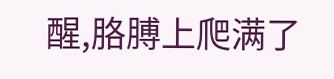醒,胳膊上爬满了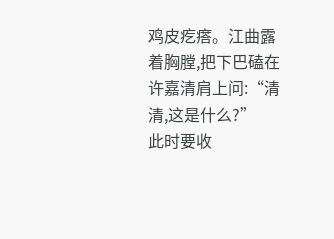鸡皮疙瘩。江曲露着胸膛,把下巴磕在许嘉清肩上问:“清清,这是什么?”
此时要收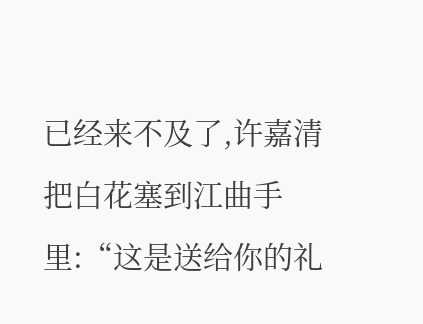已经来不及了,许嘉清把白花塞到江曲手里:“这是送给你的礼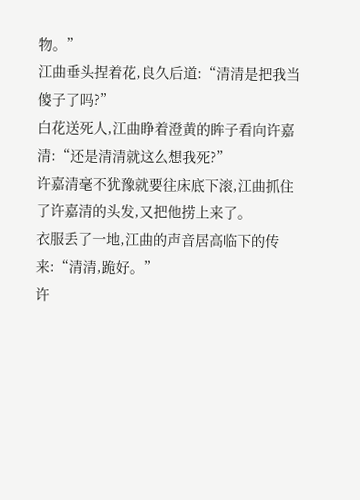物。”
江曲垂头捏着花,良久后道:“清清是把我当傻子了吗?”
白花送死人,江曲睁着澄黄的眸子看向许嘉清:“还是清清就这么想我死?”
许嘉清毫不犹豫就要往床底下滚,江曲抓住了许嘉清的头发,又把他捞上来了。
衣服丢了一地,江曲的声音居高临下的传来:“清清,跪好。”
许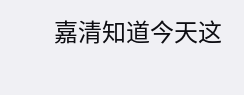嘉清知道今天这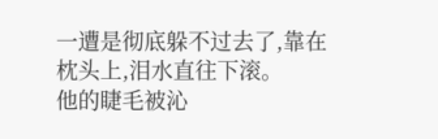一遭是彻底躲不过去了,靠在枕头上,泪水直往下滚。
他的睫毛被沁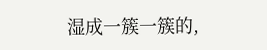湿成一簇一簇的,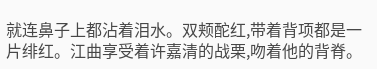就连鼻子上都沾着泪水。双颊酡红,带着背项都是一片绯红。江曲享受着许嘉清的战栗,吻着他的背脊。